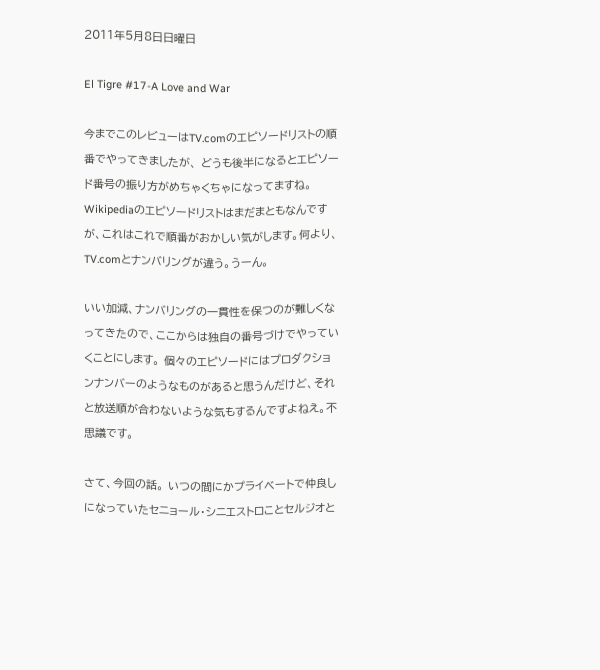2011年5月8日日曜日

El Tigre #17-A Love and War

今までこのレビューはTV.comのエピソードリストの順番でやってきましたが、 どうも後半になるとエピソード番号の振り方がめちゃくちゃになってますね。 Wikipediaのエピソードリストはまだまともなんですが、これはこれで順番がおかしい気がします。何より、TV.comとナンバリングが違う。うーん。

いい加減、ナンバリングの一貫性を保つのが難しくなってきたので、ここからは独自の番号づけでやっていくことにします。 個々のエピソードにはプロダクションナンバーのようなものがあると思うんだけど、それと放送順が合わないような気もするんですよねえ。不思議です。

さて、今回の話。 いつの間にかプライベートで仲良しになっていたセニョール・シニエストロことセルジオと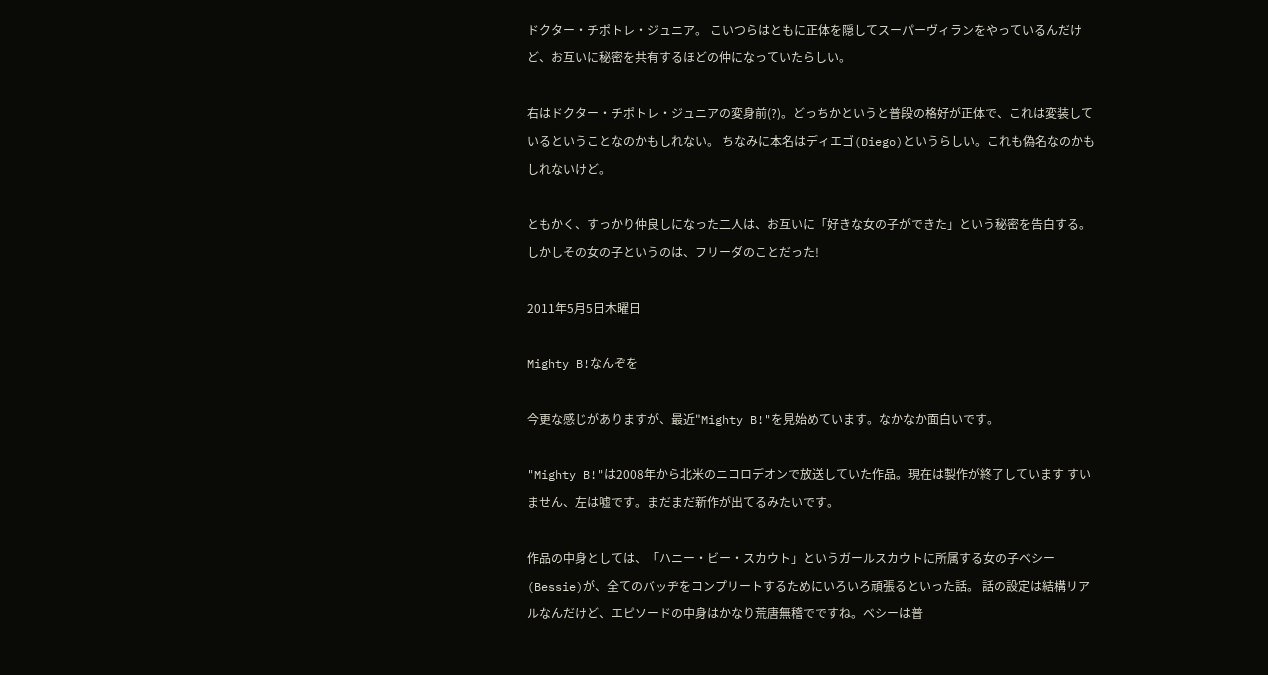ドクター・チポトレ・ジュニア。 こいつらはともに正体を隠してスーパーヴィランをやっているんだけど、お互いに秘密を共有するほどの仲になっていたらしい。

右はドクター・チポトレ・ジュニアの変身前(?)。どっちかというと普段の格好が正体で、これは変装しているということなのかもしれない。 ちなみに本名はディエゴ(Diego)というらしい。これも偽名なのかもしれないけど。

ともかく、すっかり仲良しになった二人は、お互いに「好きな女の子ができた」という秘密を告白する。 しかしその女の子というのは、フリーダのことだった!

2011年5月5日木曜日

Mighty B!なんぞを

今更な感じがありますが、最近"Mighty B!"を見始めています。なかなか面白いです。

"Mighty B!"は2008年から北米のニコロデオンで放送していた作品。現在は製作が終了しています すいません、左は嘘です。まだまだ新作が出てるみたいです。

作品の中身としては、「ハニー・ビー・スカウト」というガールスカウトに所属する女の子ベシー(Bessie)が、全てのバッヂをコンプリートするためにいろいろ頑張るといった話。 話の設定は結構リアルなんだけど、エピソードの中身はかなり荒唐無稽でですね。ベシーは普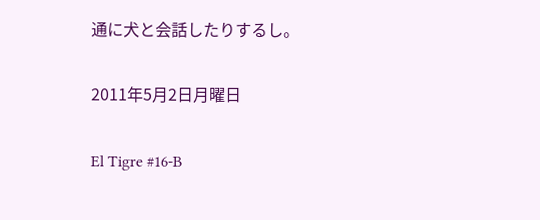通に犬と会話したりするし。

2011年5月2日月曜日

El Tigre #16-B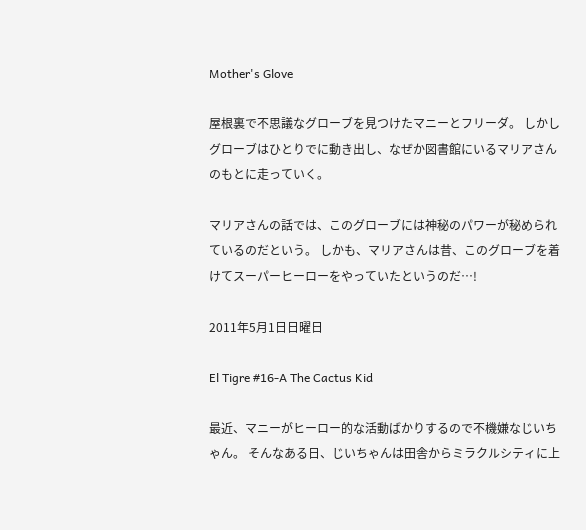Mother's Glove

屋根裏で不思議なグローブを見つけたマニーとフリーダ。 しかしグローブはひとりでに動き出し、なぜか図書館にいるマリアさんのもとに走っていく。

マリアさんの話では、このグローブには神秘のパワーが秘められているのだという。 しかも、マリアさんは昔、このグローブを着けてスーパーヒーローをやっていたというのだ…!

2011年5月1日日曜日

El Tigre #16-A The Cactus Kid

最近、マニーがヒーロー的な活動ばかりするので不機嫌なじいちゃん。 そんなある日、じいちゃんは田舎からミラクルシティに上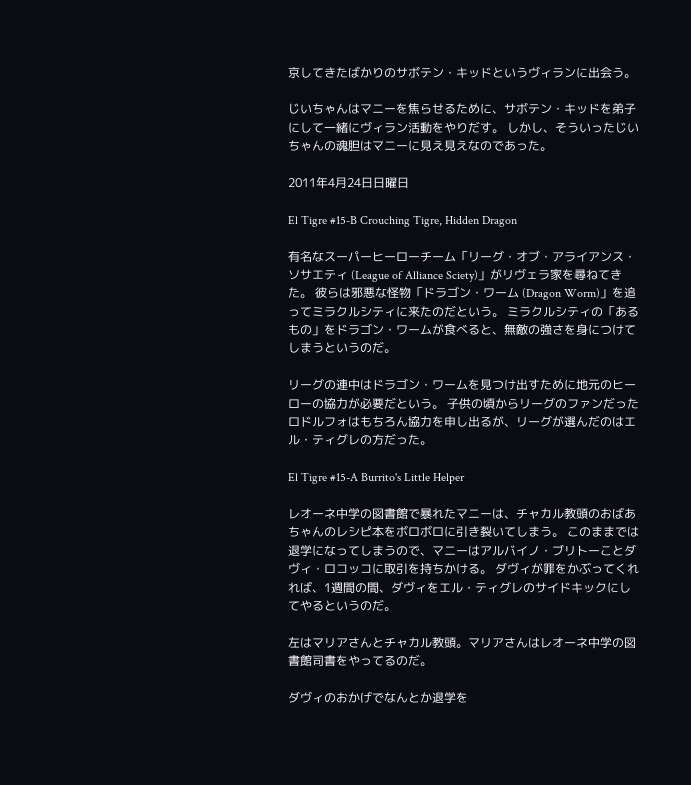京してきたばかりのサボテン・キッドというヴィランに出会う。

じいちゃんはマニーを焦らせるために、サボテン・キッドを弟子にして一緒にヴィラン活動をやりだす。 しかし、そういったじいちゃんの魂胆はマニーに見え見えなのであった。

2011年4月24日日曜日

El Tigre #15-B Crouching Tigre, Hidden Dragon

有名なスーパーヒーローチーム「リーグ・オブ・アライアンス・ソサエティ (League of Alliance Sciety)」がリヴェラ家を尋ねてきた。 彼らは邪悪な怪物「ドラゴン・ワーム (Dragon Worm)」を追ってミラクルシティに来たのだという。 ミラクルシティの「あるもの」をドラゴン・ワームが食べると、無敵の強さを身につけてしまうというのだ。

リーグの連中はドラゴン・ワームを見つけ出すために地元のヒーローの協力が必要だという。 子供の頃からリーグのファンだったロドルフォはもちろん協力を申し出るが、リーグが選んだのはエル・ティグレの方だった。

El Tigre #15-A Burrito's Little Helper

レオーネ中学の図書館で暴れたマニーは、チャカル教頭のおばあちゃんのレシピ本をボロボロに引き裂いてしまう。 このままでは退学になってしまうので、マニーはアルバイノ・ブリトーことダヴィ・ロコッコに取引を持ちかける。 ダヴィが罪をかぶってくれれば、1週間の間、ダヴィをエル・ティグレのサイドキックにしてやるというのだ。

左はマリアさんとチャカル教頭。マリアさんはレオーネ中学の図書館司書をやってるのだ。

ダヴィのおかげでなんとか退学を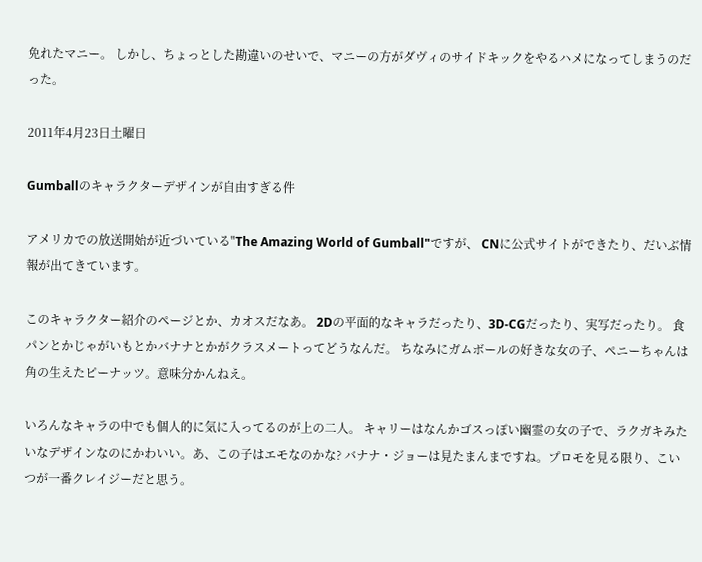免れたマニー。 しかし、ちょっとした勘違いのせいで、マニーの方がダヴィのサイドキックをやるハメになってしまうのだった。

2011年4月23日土曜日

Gumballのキャラクターデザインが自由すぎる件

アメリカでの放送開始が近づいている"The Amazing World of Gumball"ですが、 CNに公式サイトができたり、だいぶ情報が出てきています。

このキャラクター紹介のページとか、カオスだなあ。 2Dの平面的なキャラだったり、3D-CGだったり、実写だったり。 食パンとかじゃがいもとかバナナとかがクラスメートってどうなんだ。 ちなみにガムボールの好きな女の子、ペニーちゃんは角の生えたピーナッツ。意味分かんねえ。

いろんなキャラの中でも個人的に気に入ってるのが上の二人。 キャリーはなんかゴスっぽい幽霊の女の子で、ラクガキみたいなデザインなのにかわいい。あ、この子はエモなのかな? バナナ・ジョーは見たまんまですね。プロモを見る限り、こいつが一番クレイジーだと思う。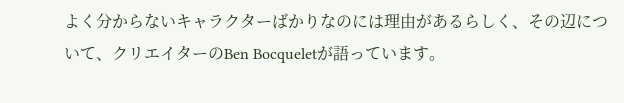よく分からないキャラクターばかりなのには理由があるらしく、その辺について、クリエイターのBen Bocqueletが語っています。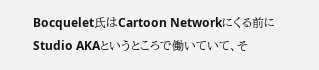Bocquelet氏はCartoon Networkにくる前にStudio AKAというところで働いていて、そ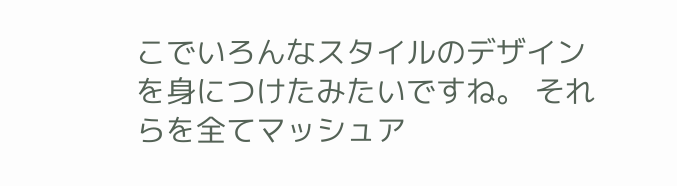こでいろんなスタイルのデザインを身につけたみたいですね。 それらを全てマッシュア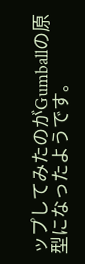ップしてみたのがGumballの原型になったようです。